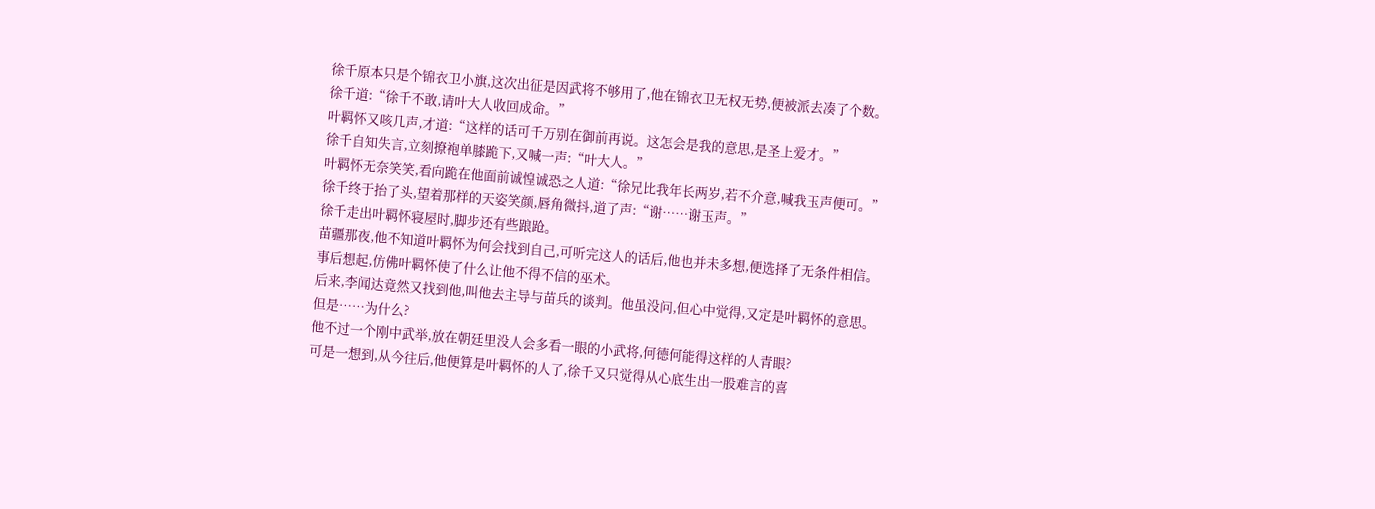徐千原本只是个锦衣卫小旗,这次出征是因武将不够用了,他在锦衣卫无权无势,便被派去凑了个数。
徐千道:“徐千不敢,请叶大人收回成命。”
叶羁怀又咳几声,才道:“这样的话可千万别在御前再说。这怎会是我的意思,是圣上爱才。”
徐千自知失言,立刻撩袍单膝跪下,又喊一声:“叶大人。”
叶羁怀无奈笑笑,看向跪在他面前诚惶诚恐之人道:“徐兄比我年长两岁,若不介意,喊我玉声便可。”
徐千终于抬了头,望着那样的天姿笑颜,唇角微抖,道了声:“谢……谢玉声。”
徐千走出叶羁怀寝屋时,脚步还有些踉跄。
苗疆那夜,他不知道叶羁怀为何会找到自己,可听完这人的话后,他也并未多想,便选择了无条件相信。
事后想起,仿佛叶羁怀使了什么让他不得不信的巫术。
后来,李闻达竟然又找到他,叫他去主导与苗兵的谈判。他虽没问,但心中觉得,又定是叶羁怀的意思。
但是……为什么?
他不过一个刚中武举,放在朝廷里没人会多看一眼的小武将,何德何能得这样的人青眼?
可是一想到,从今往后,他便算是叶羁怀的人了,徐千又只觉得从心底生出一股难言的喜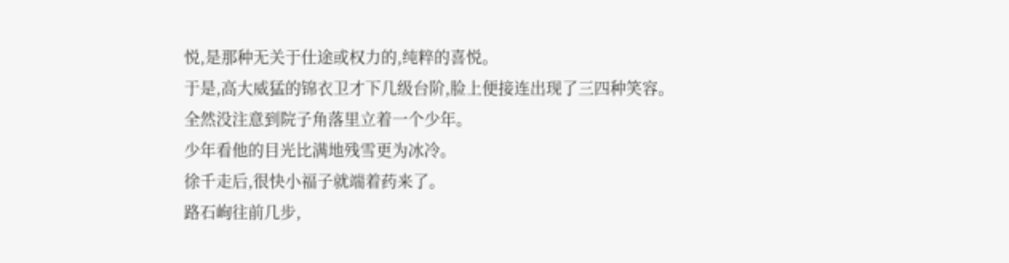悦,是那种无关于仕途或权力的,纯粹的喜悦。
于是,高大威猛的锦衣卫才下几级台阶,脸上便接连出现了三四种笑容。
全然没注意到院子角落里立着一个少年。
少年看他的目光比满地残雪更为冰冷。
徐千走后,很快小福子就端着药来了。
路石峋往前几步,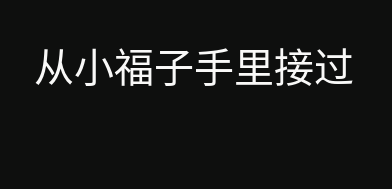从小福子手里接过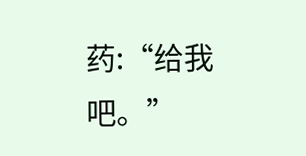药:“给我吧。”